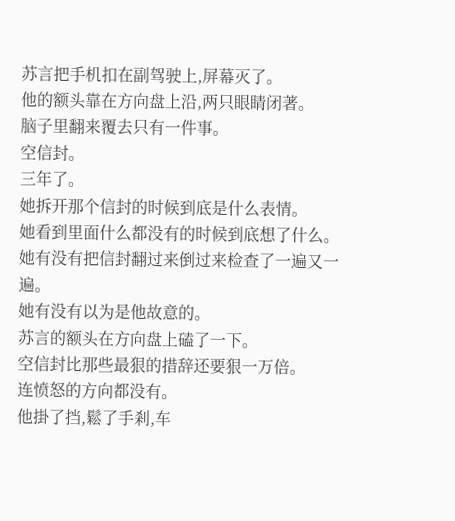苏言把手机扣在副驾驶上,屏幕灭了。
他的额头靠在方向盘上沿,两只眼睛闭著。
脑子里翻来覆去只有一件事。
空信封。
三年了。
她拆开那个信封的时候到底是什么表情。
她看到里面什么都没有的时候到底想了什么。
她有没有把信封翻过来倒过来检查了一遍又一遍。
她有没有以为是他故意的。
苏言的额头在方向盘上磕了一下。
空信封比那些最狠的措辞还要狠一万倍。
连愤怒的方向都没有。
他掛了挡,鬆了手剎,车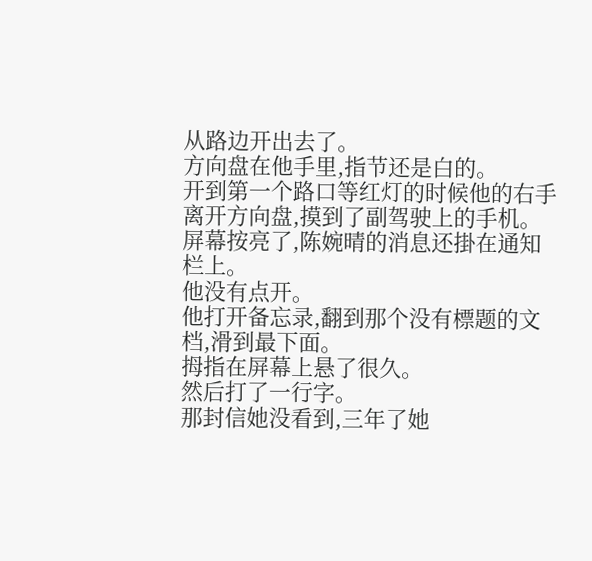从路边开出去了。
方向盘在他手里,指节还是白的。
开到第一个路口等红灯的时候他的右手离开方向盘,摸到了副驾驶上的手机。
屏幕按亮了,陈婉晴的消息还掛在通知栏上。
他没有点开。
他打开备忘录,翻到那个没有標题的文档,滑到最下面。
拇指在屏幕上悬了很久。
然后打了一行字。
那封信她没看到,三年了她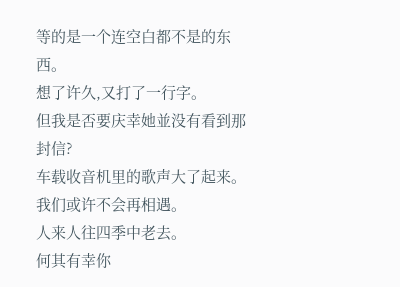等的是一个连空白都不是的东西。
想了许久,又打了一行字。
但我是否要庆幸她並没有看到那封信?
车载收音机里的歌声大了起来。
我们或许不会再相遇。
人来人往四季中老去。
何其有幸你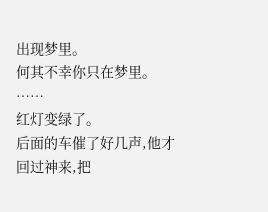出现梦里。
何其不幸你只在梦里。
……
红灯变绿了。
后面的车催了好几声,他才回过神来,把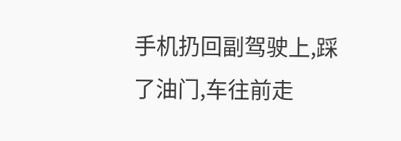手机扔回副驾驶上,踩了油门,车往前走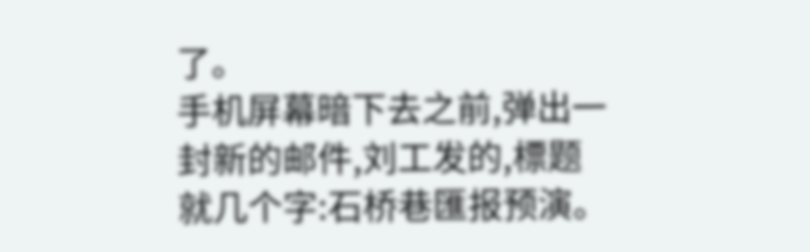了。
手机屏幕暗下去之前,弹出一封新的邮件,刘工发的,標题就几个字:石桥巷匯报预演。